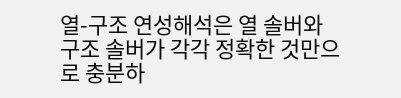열-구조 연성해석은 열 솔버와 구조 솔버가 각각 정확한 것만으로 충분하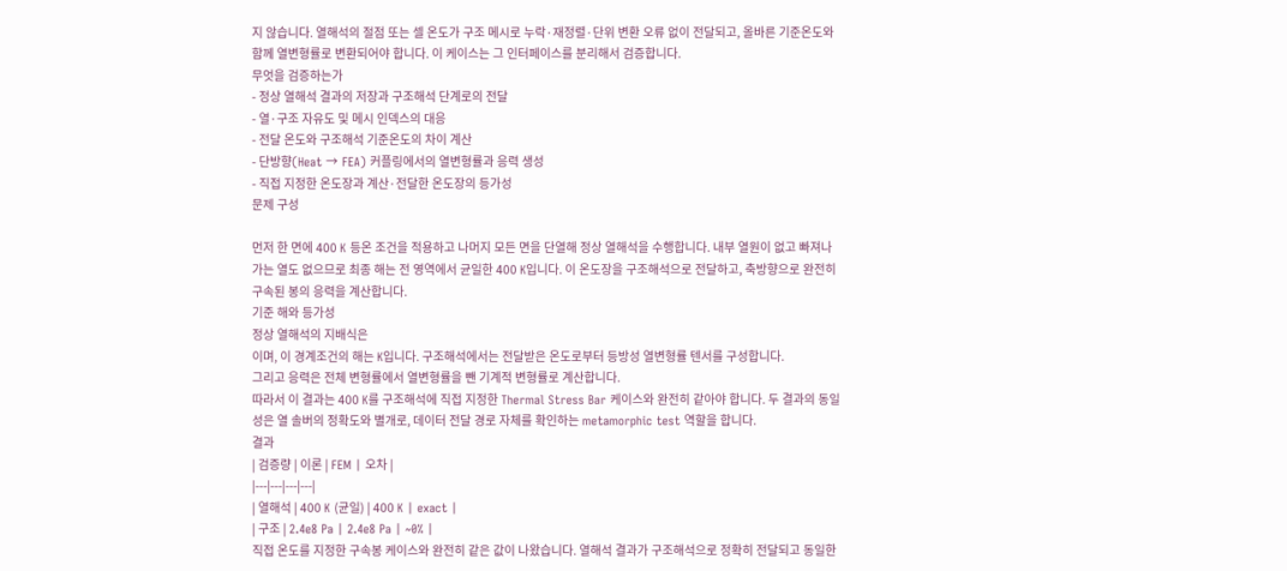지 않습니다. 열해석의 절점 또는 셀 온도가 구조 메시로 누락·재정렬·단위 변환 오류 없이 전달되고, 올바른 기준온도와 함께 열변형률로 변환되어야 합니다. 이 케이스는 그 인터페이스를 분리해서 검증합니다.
무엇을 검증하는가
- 정상 열해석 결과의 저장과 구조해석 단계로의 전달
- 열·구조 자유도 및 메시 인덱스의 대응
- 전달 온도와 구조해석 기준온도의 차이 계산
- 단방향(Heat → FEA) 커플링에서의 열변형률과 응력 생성
- 직접 지정한 온도장과 계산·전달한 온도장의 등가성
문제 구성

먼저 한 면에 400 K 등온 조건을 적용하고 나머지 모든 면을 단열해 정상 열해석을 수행합니다. 내부 열원이 없고 빠져나가는 열도 없으므로 최종 해는 전 영역에서 균일한 400 K입니다. 이 온도장을 구조해석으로 전달하고, 축방향으로 완전히 구속된 봉의 응력을 계산합니다.
기준 해와 등가성
정상 열해석의 지배식은
이며, 이 경계조건의 해는 K입니다. 구조해석에서는 전달받은 온도로부터 등방성 열변형률 텐서를 구성합니다.
그리고 응력은 전체 변형률에서 열변형률을 뺀 기계적 변형률로 계산합니다.
따라서 이 결과는 400 K를 구조해석에 직접 지정한 Thermal Stress Bar 케이스와 완전히 같아야 합니다. 두 결과의 동일성은 열 솔버의 정확도와 별개로, 데이터 전달 경로 자체를 확인하는 metamorphic test 역할을 합니다.
결과
| 검증량 | 이론 | FEM | 오차 |
|---|---|---|---|
| 열해석 | 400 K (균일) | 400 K | exact |
| 구조 | 2.4e8 Pa | 2.4e8 Pa | ~0% |
직접 온도를 지정한 구속봉 케이스와 완전히 같은 값이 나왔습니다. 열해석 결과가 구조해석으로 정확히 전달되고 동일한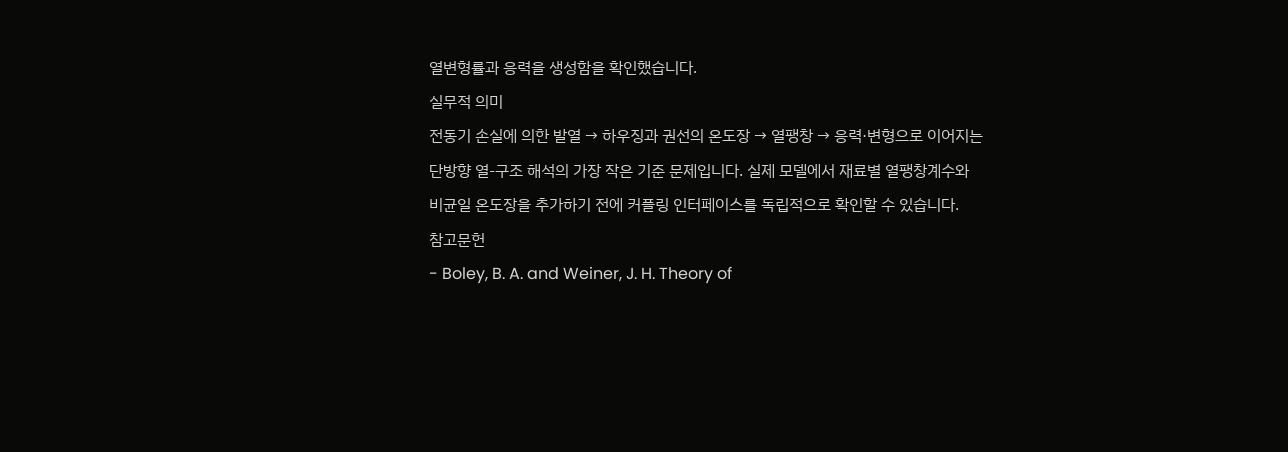열변형률과 응력을 생성함을 확인했습니다.
실무적 의미
전동기 손실에 의한 발열 → 하우징과 권선의 온도장 → 열팽창 → 응력·변형으로 이어지는 단방향 열-구조 해석의 가장 작은 기준 문제입니다. 실제 모델에서 재료별 열팽창계수와 비균일 온도장을 추가하기 전에 커플링 인터페이스를 독립적으로 확인할 수 있습니다.
참고문헌
- Boley, B. A. and Weiner, J. H. Theory of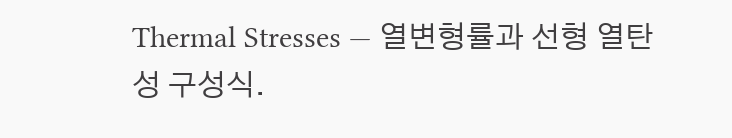Thermal Stresses — 열변형률과 선형 열탄성 구성식.